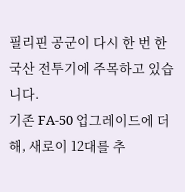필리핀 공군이 다시 한 번 한국산 전투기에 주목하고 있습니다.
기존 FA-50 업그레이드에 더해, 새로이 12대를 추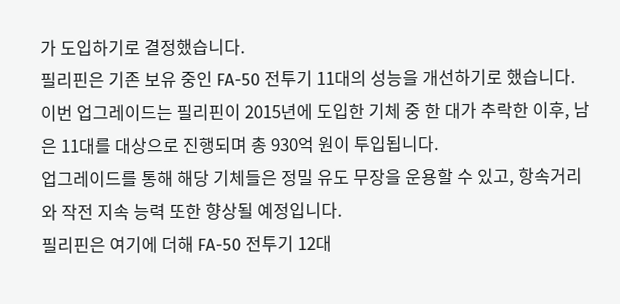가 도입하기로 결정했습니다.
필리핀은 기존 보유 중인 FA-50 전투기 11대의 성능을 개선하기로 했습니다.
이번 업그레이드는 필리핀이 2015년에 도입한 기체 중 한 대가 추락한 이후, 남은 11대를 대상으로 진행되며 총 930억 원이 투입됩니다.
업그레이드를 통해 해당 기체들은 정밀 유도 무장을 운용할 수 있고, 항속거리와 작전 지속 능력 또한 향상될 예정입니다.
필리핀은 여기에 더해 FA-50 전투기 12대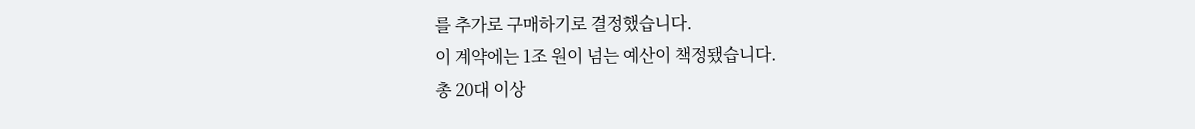를 추가로 구매하기로 결정했습니다.
이 계약에는 1조 원이 넘는 예산이 책정됐습니다.
총 20대 이상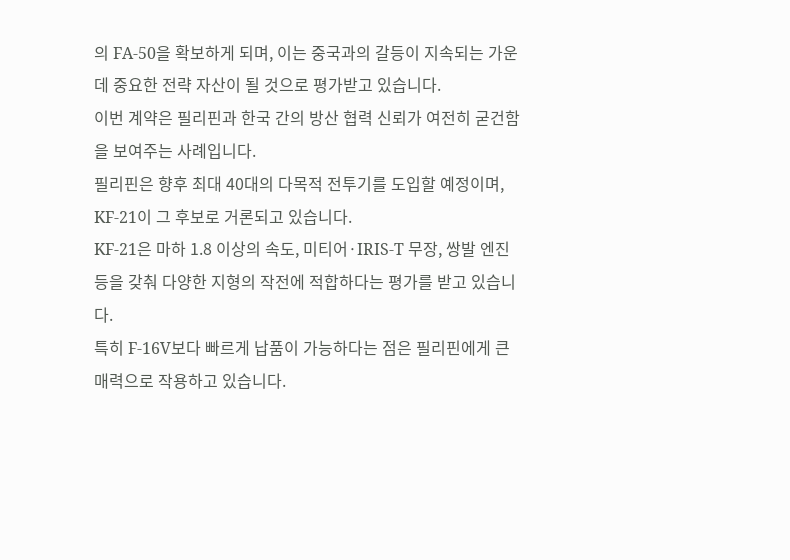의 FA-50을 확보하게 되며, 이는 중국과의 갈등이 지속되는 가운데 중요한 전략 자산이 될 것으로 평가받고 있습니다.
이번 계약은 필리핀과 한국 간의 방산 협력 신뢰가 여전히 굳건함을 보여주는 사례입니다.
필리핀은 향후 최대 40대의 다목적 전투기를 도입할 예정이며, KF-21이 그 후보로 거론되고 있습니다.
KF-21은 마하 1.8 이상의 속도, 미티어·IRIS-T 무장, 쌍발 엔진 등을 갖춰 다양한 지형의 작전에 적합하다는 평가를 받고 있습니다.
특히 F-16V보다 빠르게 납품이 가능하다는 점은 필리핀에게 큰 매력으로 작용하고 있습니다.